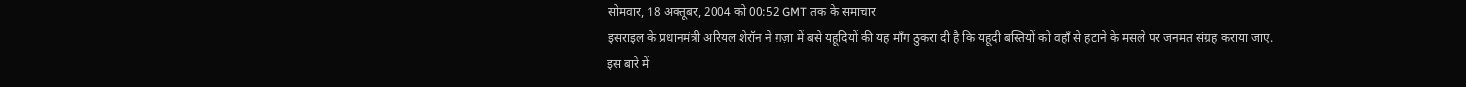सोमवार, 18 अक्तूबर, 2004 को 00:52 GMT तक के समाचार
इसराइल के प्रधानमंत्री अरियल शेरॉन ने ग़ज़ा में बसे यहूदियों की यह माँग ठुकरा दी है कि यहूदी बस्तियों को वहाँ से हटाने के मसले पर जनमत संग्रह कराया जाए.
इस बारे में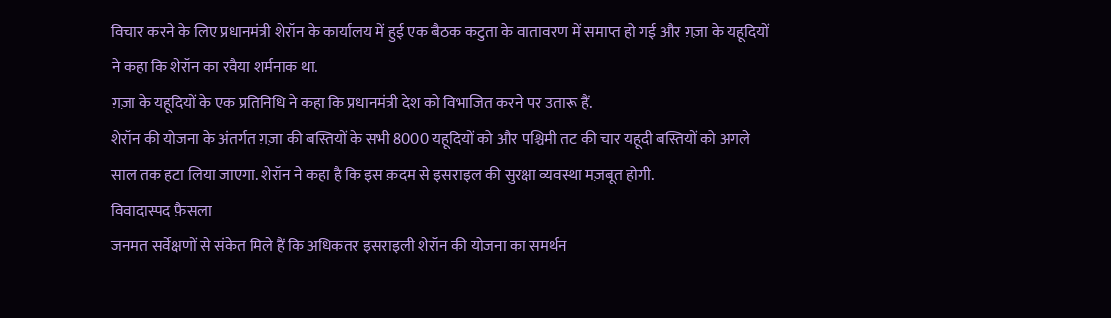विचार करने के लिए प्रधानमंत्री शेरॉन के कार्यालय में हुई एक बैठक कटुता के वातावरण में समाप्त हो गई और ग़ज़ा के यहूदियों ने कहा कि शेरॉन का रवैया शर्मनाक था.
ग़ज़ा के यहूदियों के एक प्रतिनिधि ने कहा कि प्रधानमंत्री देश को विभाजित करने पर उतारू हैं.
शेरॉन की योजना के अंतर्गत ग़ज़ा की बस्तियों के सभी 8000 यहूदियों को और पश्चिमी तट की चार यहूदी बस्तियों को अगले साल तक हटा लिया जाएगा. शेरॉन ने कहा है कि इस क़दम से इसराइल की सुरक्षा व्यवस्था मज़बूत होगी.
विवादास्पद फ़ैसला
जनमत सर्वेक्षणों से संकेत मिले हैं कि अधिकतर इसराइली शेरॉन की योजना का समर्थन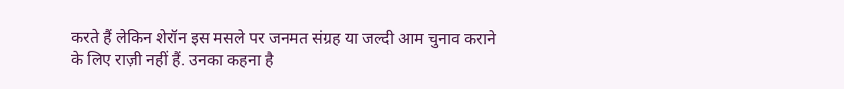करते हैं लेकिन शेरॉन इस मसले पर जनमत संग्रह या जल्दी आम चुनाव कराने के लिए राज़ी नहीं हैं. उनका कहना है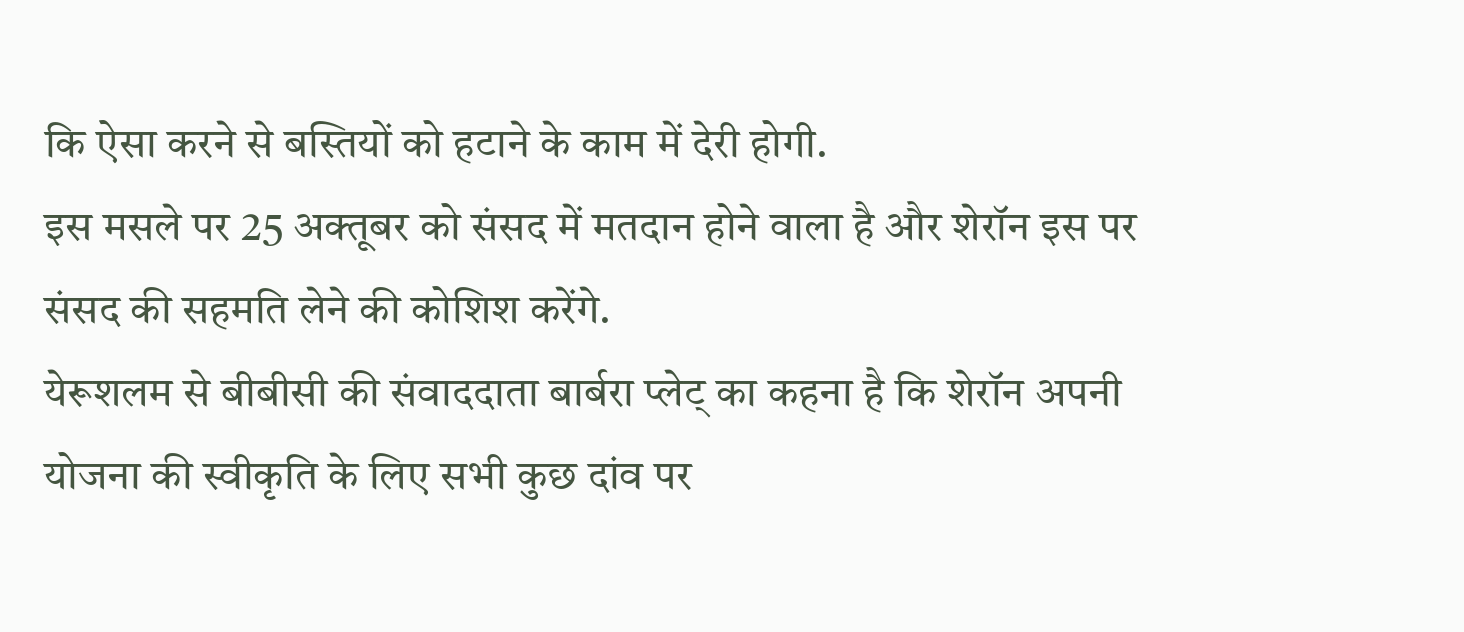कि ऐसा करने से बस्तियों को हटाने के काम में देरी होगी.
इस मसले पर 25 अक्तूबर को संसद में मतदान होने वाला है और शेरॉन इस पर संसद की सहमति लेने की कोशिश करेंगे.
येरूशलम से बीबीसी की संवाददाता बार्बरा प्लेट् का कहना है कि शेरॉन अपनी योजना की स्वीकृति के लिए सभी कुछ दांव पर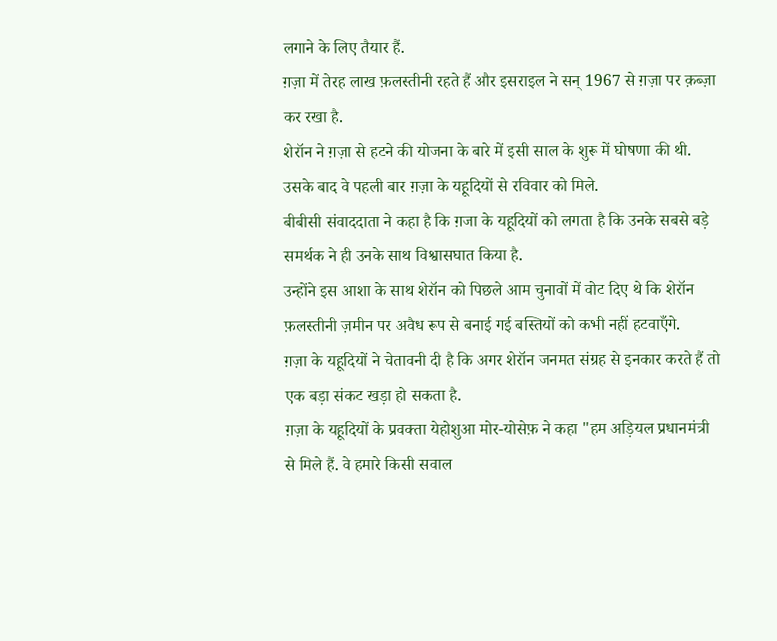लगाने के लिए तैयार हैं.
ग़ज़ा में तेरह लाख फ़लस्तीनी रहते हैं और इसराइल ने सन् 1967 से ग़ज़ा पर क़ब्ज़ा कर रखा है.
शेरॉन ने ग़ज़ा से हटने की योजना के बारे में इसी साल के शुरू में घोषणा की थी. उसके बाद वे पहली बार ग़ज़ा के यहूदियों से रविवार को मिले.
बीबीसी संवाददाता ने कहा है कि ग़जा के यहूदियों को लगता है कि उनके सबसे बड़े समर्थक ने ही उनके साथ विश्वासघात किया है.
उन्होंने इस आशा के साथ शेरॉन को पिछले आम चुनावों में वोट दिए थे कि शेरॉन फ़लस्तीनी ज़मीन पर अवैध रूप से बनाई गई बस्तियों को कभी नहीं हटवाएँगे.
ग़ज़ा के यहूदियों ने चेतावनी दी है कि अगर शेरॉन जनमत संग्रह से इनकार करते हैं तो एक बड़ा संकट खड़ा हो सकता है.
ग़ज़ा के यहूदियों के प्रवक्ता येहोशुआ मोर-योसेफ़ ने कहा "हम अड़ियल प्रधानमंत्री से मिले हैं. वे हमारे किसी सवाल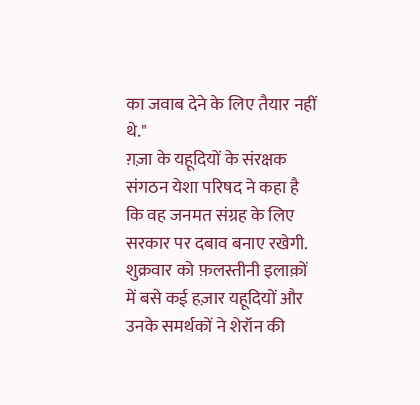का जवाब देने के लिए तैयार नहीं थे."
ग़ज़ा के यहूदियों के संरक्षक संगठन येशा परिषद ने कहा है कि वह जनमत संग्रह के लिए सरकार पर दबाव बनाए रखेगी.
शुक्रवार को फ़लस्तीनी इलाक़ों में बसे कई हज़ार यहूदियों और उनके समर्थकों ने शेरॉन की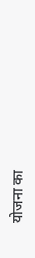योजना का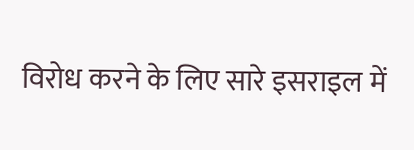विरोध करने के लिए सारे इसराइल में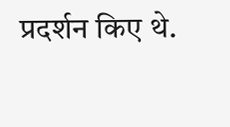प्रदर्शन किए थे.